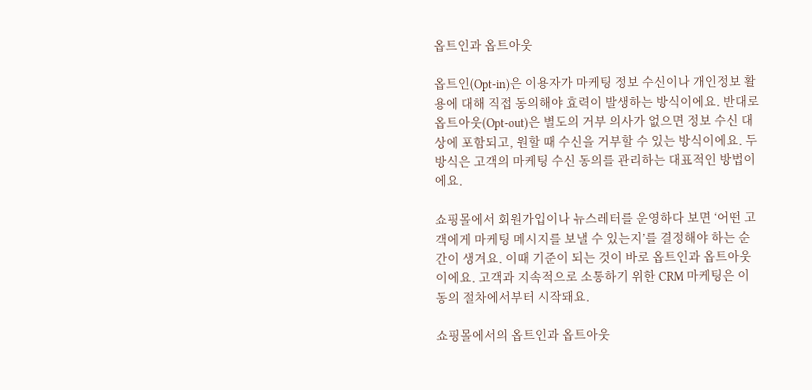옵트인과 옵트아웃

옵트인(Opt-in)은 이용자가 마케팅 정보 수신이나 개인정보 활용에 대해 직접 동의해야 효력이 발생하는 방식이에요. 반대로 옵트아웃(Opt-out)은 별도의 거부 의사가 없으면 정보 수신 대상에 포함되고, 원할 때 수신을 거부할 수 있는 방식이에요. 두 방식은 고객의 마케팅 수신 동의를 관리하는 대표적인 방법이에요.

쇼핑몰에서 회원가입이나 뉴스레터를 운영하다 보면 ‘어떤 고객에게 마케팅 메시지를 보낼 수 있는지’를 결정해야 하는 순간이 생겨요. 이때 기준이 되는 것이 바로 옵트인과 옵트아웃이에요. 고객과 지속적으로 소통하기 위한 CRM 마케팅은 이 동의 절차에서부터 시작돼요.

쇼핑몰에서의 옵트인과 옵트아웃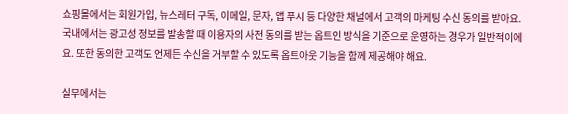쇼핑몰에서는 회원가입, 뉴스레터 구독, 이메일, 문자, 앱 푸시 등 다양한 채널에서 고객의 마케팅 수신 동의를 받아요. 국내에서는 광고성 정보를 발송할 때 이용자의 사전 동의를 받는 옵트인 방식을 기준으로 운영하는 경우가 일반적이에요. 또한 동의한 고객도 언제든 수신을 거부할 수 있도록 옵트아웃 기능을 함께 제공해야 해요.

실무에서는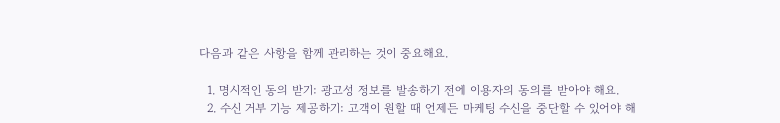다음과 같은 사항을 함께 관리하는 것이 중요해요.

  1. 명시적인 동의 받기: 광고성 정보를 발송하기 전에 이용자의 동의를 받아야 해요.
  2. 수신 거부 기능 제공하기: 고객이 원할 때 언제든 마케팅 수신을 중단할 수 있어야 해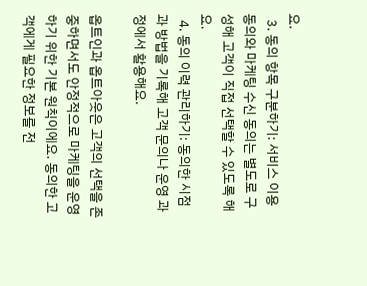요.
  3. 동의 항목 구분하기: 서비스 이용 동의와 마케팅 수신 동의는 별도로 구성해 고객이 직접 선택할 수 있도록 해요.
  4. 동의 이력 관리하기: 동의한 시점과 방법을 기록해 고객 문의나 운영 과정에서 활용해요.

옵트인과 옵트아웃은 고객의 선택을 존중하면서도 안정적으로 마케팅을 운영하기 위한 기본 원칙이에요. 동의한 고객에게 필요한 정보를 전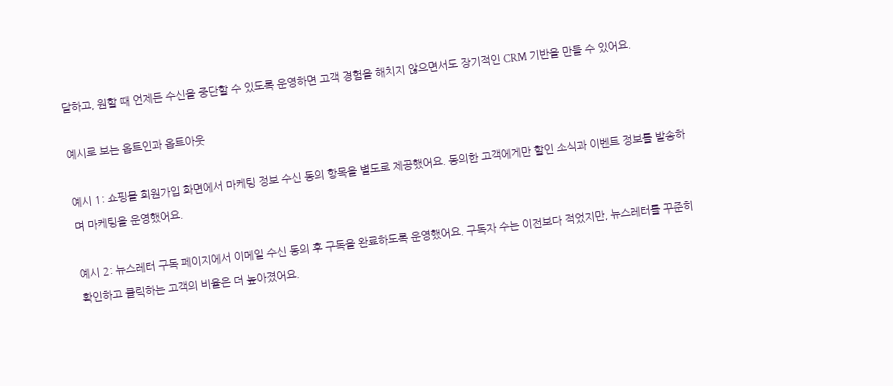달하고, 원할 때 언제든 수신을 중단할 수 있도록 운영하면 고객 경험을 해치지 않으면서도 장기적인 CRM 기반을 만들 수 있어요.

예시로 보는 옵트인과 옵트아웃

예시 1: 쇼핑몰 회원가입 화면에서 마케팅 정보 수신 동의 항목을 별도로 제공했어요. 동의한 고객에게만 할인 소식과 이벤트 정보를 발송하며 마케팅을 운영했어요.

예시 2: 뉴스레터 구독 페이지에서 이메일 수신 동의 후 구독을 완료하도록 운영했어요. 구독자 수는 이전보다 적었지만, 뉴스레터를 꾸준히 확인하고 클릭하는 고객의 비율은 더 높아졌어요.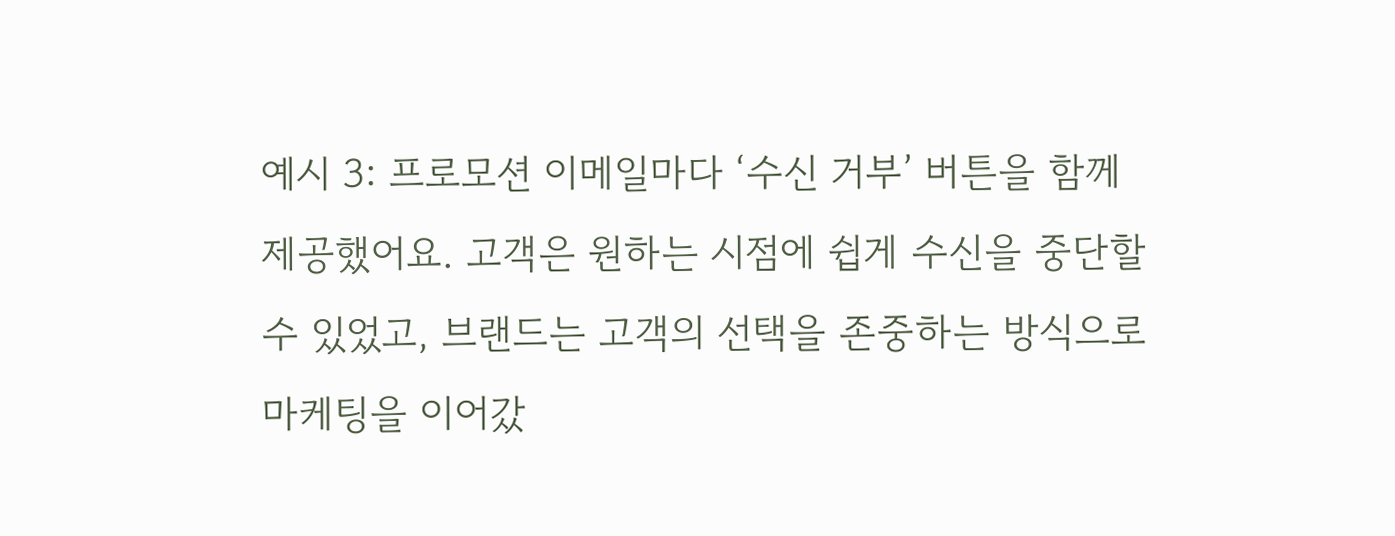예시 3: 프로모션 이메일마다 ‘수신 거부’ 버튼을 함께 제공했어요. 고객은 원하는 시점에 쉽게 수신을 중단할 수 있었고, 브랜드는 고객의 선택을 존중하는 방식으로 마케팅을 이어갔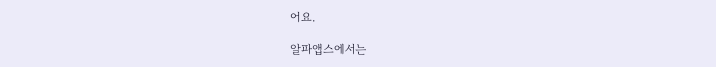어요.

알파앱스에서는